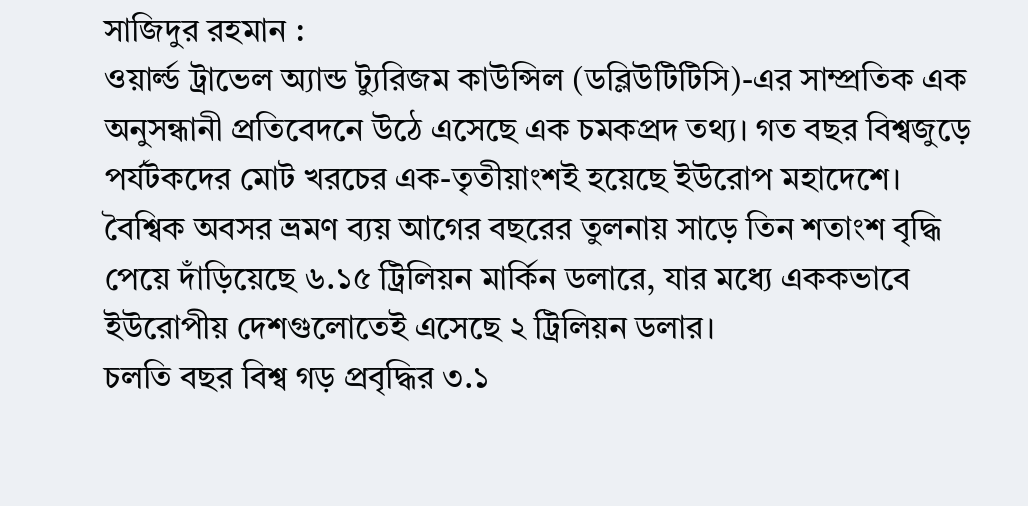সাজিদুর রহমান :
ওয়ার্ল্ড ট্রাভেল অ্যান্ড ট্যুরিজম কাউন্সিল (ডব্লিউটিটিসি)-এর সাম্প্রতিক এক অনুসন্ধানী প্রতিবেদনে উঠে এসেছে এক চমকপ্রদ তথ্য। গত বছর বিশ্বজুড়ে পর্যটকদের মোট খরচের এক-তৃতীয়াংশই হয়েছে ইউরোপ মহাদেশে।
বৈশ্বিক অবসর ভ্রমণ ব্যয় আগের বছরের তুলনায় সাড়ে তিন শতাংশ বৃদ্ধি পেয়ে দাঁড়িয়েছে ৬.১৫ ট্রিলিয়ন মার্কিন ডলারে, যার মধ্যে এককভাবে ইউরোপীয় দেশগুলোতেই এসেছে ২ ট্রিলিয়ন ডলার।
চলতি বছর বিশ্ব গড় প্রবৃদ্ধির ৩.১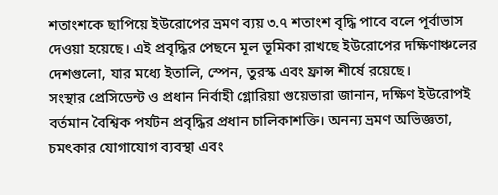শতাংশকে ছাপিয়ে ইউরোপের ভ্রমণ ব্যয় ৩.৭ শতাংশ বৃদ্ধি পাবে বলে পূর্বাভাস দেওয়া হয়েছে। এই প্রবৃদ্ধির পেছনে মূল ভূমিকা রাখছে ইউরোপের দক্ষিণাঞ্চলের দেশগুলো, যার মধ্যে ইতালি, স্পেন, তুরস্ক এবং ফ্রান্স শীর্ষে রয়েছে।
সংস্থার প্রেসিডেন্ট ও প্রধান নির্বাহী গ্লোরিয়া গুয়েভারা জানান, দক্ষিণ ইউরোপই বর্তমান বৈশ্বিক পর্যটন প্রবৃদ্ধির প্রধান চালিকাশক্তি। অনন্য ভ্রমণ অভিজ্ঞতা, চমৎকার যোগাযোগ ব্যবস্থা এবং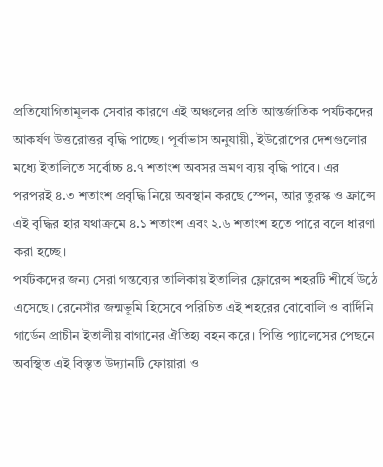প্রতিযোগিতামূলক সেবার কারণে এই অঞ্চলের প্রতি আন্তর্জাতিক পর্যটকদের আকর্ষণ উত্তরোত্তর বৃদ্ধি পাচ্ছে। পূর্বাভাস অনুযায়ী, ইউরোপের দেশগুলোর মধ্যে ইতালিতে সর্বোচ্চ ৪.৭ শতাংশ অবসর ভ্রমণ ব্যয় বৃদ্ধি পাবে। এর পরপরই ৪.৩ শতাংশ প্রবৃদ্ধি নিয়ে অবস্থান করছে স্পেন, আর তুরস্ক ও ফ্রান্সে এই বৃদ্ধির হার যথাক্রমে ৪.১ শতাংশ এবং ২.৬ শতাংশ হতে পারে বলে ধারণা করা হচ্ছে।
পর্যটকদের জন্য সেরা গন্তব্যের তালিকায় ইতালির ফ্লোরেন্স শহরটি শীর্ষে উঠে এসেছে। রেনেসাঁর জন্মভূমি হিসেবে পরিচিত এই শহরের বোবোলি ও বার্দিনি গার্ডেন প্রাচীন ইতালীয় বাগানের ঐতিহ্য বহন করে। পিত্তি প্যালেসের পেছনে অবস্থিত এই বিস্তৃত উদ্যানটি ফোয়ারা ও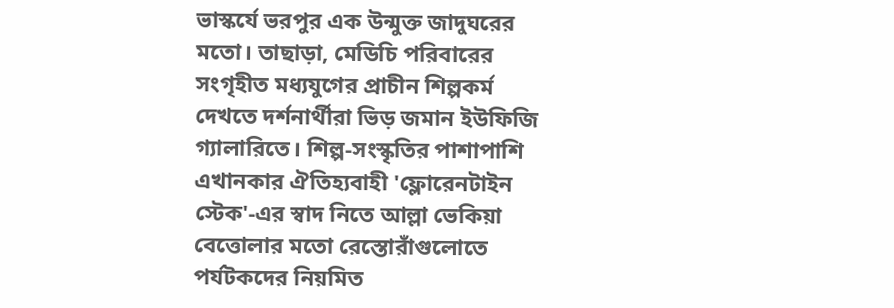ভাস্কর্যে ভরপুর এক উন্মুক্ত জাদুঘরের মতো। তাছাড়া, মেডিচি পরিবারের সংগৃহীত মধ্যযুগের প্রাচীন শিল্পকর্ম দেখতে দর্শনার্থীরা ভিড় জমান ইউফিজি গ্যালারিতে। শিল্প-সংস্কৃতির পাশাপাশি এখানকার ঐতিহ্যবাহী 'ফ্লোরেনটাইন স্টেক'-এর স্বাদ নিতে আল্লা ভেকিয়া বেত্তোলার মতো রেস্তোরাঁগুলোতে পর্যটকদের নিয়মিত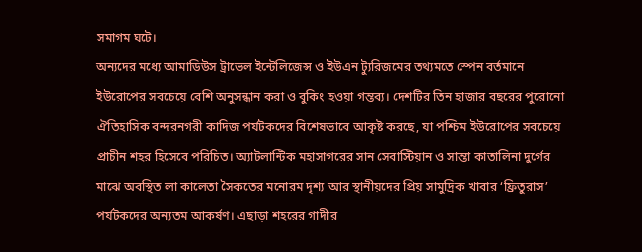সমাগম ঘটে।
অন্যদের মধ্যে আমাডিউস ট্রাভেল ইন্টেলিজেন্স ও ইউএন ট্যুরিজমের তথ্যমতে স্পেন বর্তমানে ইউরোপের সবচেয়ে বেশি অনুসন্ধান করা ও বুকিং হওয়া গন্তব্য। দেশটির তিন হাজার বছরের পুরোনো ঐতিহাসিক বন্দরনগরী কাদিজ পর্যটকদের বিশেষভাবে আকৃষ্ট করছে, যা পশ্চিম ইউরোপের সবচেয়ে প্রাচীন শহর হিসেবে পরিচিত। অ্যাটলান্টিক মহাসাগরের সান সেবাস্টিয়ান ও সান্তা কাতালিনা দুর্গের মাঝে অবস্থিত লা কালেতা সৈকতের মনোরম দৃশ্য আর স্থানীয়দের প্রিয় সামুদ্রিক খাবার ‘ফ্রিতুরাস’ পর্যটকদের অন্যতম আকর্ষণ। এছাড়া শহরের গাদীর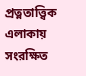প্রত্নতাত্ত্বিক এলাকায় সংরক্ষিত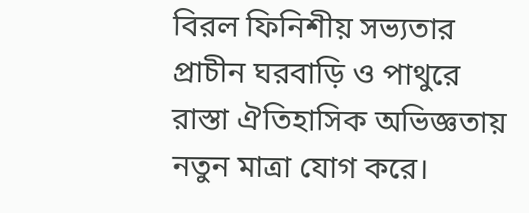বিরল ফিনিশীয় সভ্যতার প্রাচীন ঘরবাড়ি ও পাথুরে রাস্তা ঐতিহাসিক অভিজ্ঞতায় নতুন মাত্রা যোগ করে।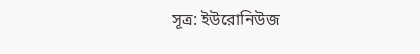সূত্র: ইউরোনিউজ